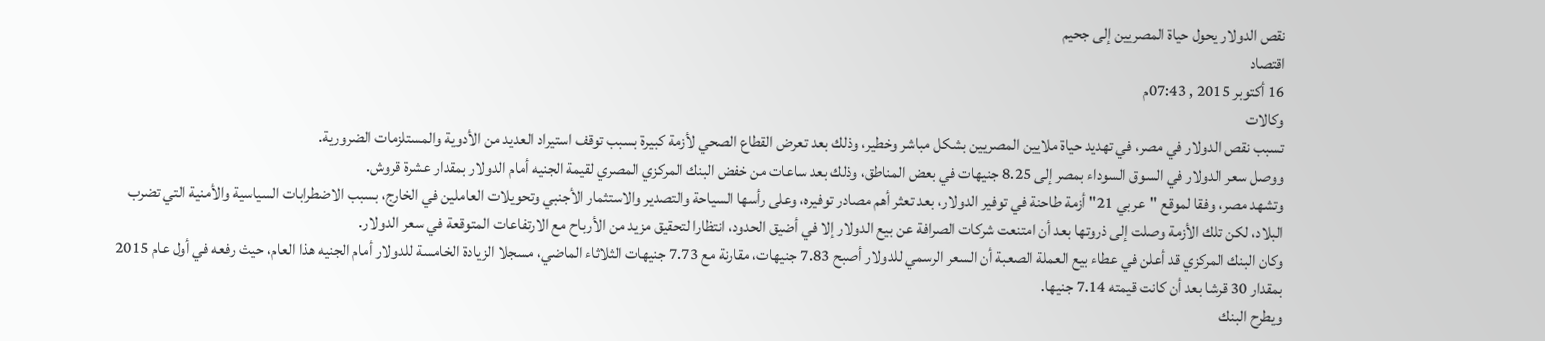نقص الدولار يحول حياة المصريين إلى جحيم
اقتصاد
16 أكتوبر 2015 , 07:43م
وكالات
تسبب نقص الدولار في مصر، في تهديد حياة ملايين المصريين بشكل مباشر وخطير، وذلك بعد تعرض القطاع الصحي لأزمة كبيرة بسبب توقف استيراد العديد من الأدوية والمستلزمات الضرورية.
ووصل سعر الدولار في السوق السوداء بمصر إلى 8.25 جنيهات في بعض المناطق، وذلك بعد ساعات من خفض البنك المركزي المصري لقيمة الجنيه أمام الدولار بمقدار عشرة قروش.
وتشهد مصر، وفقا لموقع "عربي 21" أزمة طاحنة في توفير الدولار، بعد تعثر أهم مصادر توفيره، وعلى رأسها السياحة والتصدير والاستثمار الأجنبي وتحويلات العاملين في الخارج، بسبب الاضطرابات السياسية والأمنية التي تضرب البلاد، لكن تلك الأزمة وصلت إلى ذروتها بعد أن امتنعت شركات الصرافة عن بيع الدولار إلا في أضيق الحدود، انتظارا لتحقيق مزيد من الأرباح مع الارتفاعات المتوقعة في سعر الدولار.
وكان البنك المركزي قد أعلن في عطاء بيع العملة الصعبة أن السعر الرسمي للدولار أصبح 7.83 جنيهات، مقارنة مع 7.73 جنيهات الثلاثاء الماضي، مسجلا الزيادة الخامسة للدولار أمام الجنيه هذا العام، حيث رفعه في أول عام 2015 بمقدار 30 قرشا بعد أن كانت قيمته 7.14 جنيها.
ويطرح البنك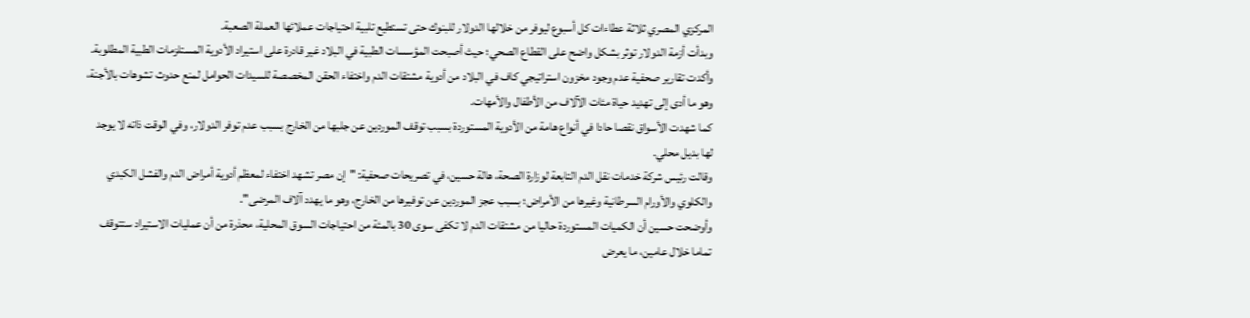المركزي المصري ثلاثة عطاءات كل أسبوع ليوفر من خلالها الدولار للبنوك حتى تستطيع تلبية احتياجات عملائها العملة الصعبة.
وبدأت أزمة الدولار توثر بشكل واضح على القطاع الصحي؛ حيث أصبحت المؤسسات الطبية في البلاد غير قادرة على استيراد الأدوية المستلزمات الطبية المطلوبة.
وأكدت تقارير صحفية عدم وجود مخزون استراتيجي كاف في البلاد من أدوية مشتقات الدم واختفاء الحقن المخصصة للسيدات الحوامل لمنع حدوث تشوهات بالأجنة، وهو ما أدى إلى تهديد حياة مئات الآلاف من الأطفال والأمهات.
كما شهدت الأسواق نقصا حادا في أنواع هامة من الأدوية المستوردة بسبب توقف الموردين عن جلبها من الخارج بسبب عدم توفر الدولار، وفي الوقت ذاته لا يوجد لها بديل محلي.
وقالت رئيس شركة خدمات نقل الدم التابعة لوزارة الصحة، هالة حسين، في تصريحات صحفية: "إن مصر تشهد اختفاء لمعظم أدوية أمراض الدم والفشل الكبدي والكلوي والأورام السرطانية وغيرها من الأمراض؛ بسبب عجز الموردين عن توفيرها من الخارج، وهو ما يهدد آلاف المرضى".
وأوضحت حسين أن الكميات المستوردة حاليا من مشتقات الدم لا تكفى سوى 30 بالمئة من احتياجات السوق المحلية، محذرة من أن عمليات الاستيراد ستتوقف تماما خلال عامين، ما يعرض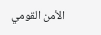الأمن القومي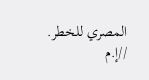المصري للخطر.
//إ.م